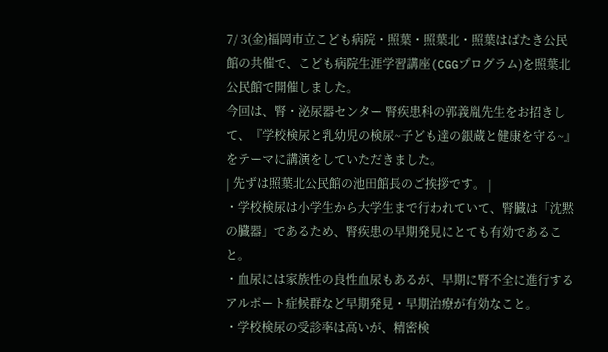7/ 3(金)福岡市立こども病院・照葉・照葉北・照葉はばたき公民館の共催で、こども病院生涯学習講座(CGGプログラム)を照葉北公民館で開催しました。
今回は、腎・泌尿器センター 腎疾患科の郭義胤先生をお招きして、『学校検尿と乳幼児の検尿~子ども達の銀蔵と健康を守る~』をテーマに講演をしていただきました。
| 先ずは照葉北公民館の池田館長のご挨拶です。 |
・学校検尿は小学生から大学生まで行われていて、腎臓は「沈黙の臓器」であるため、腎疾患の早期発見にとても有効であること。
・血尿には家族性の良性血尿もあるが、早期に腎不全に進行するアルポート症候群など早期発見・早期治療が有効なこと。
・学校検尿の受診率は高いが、精密検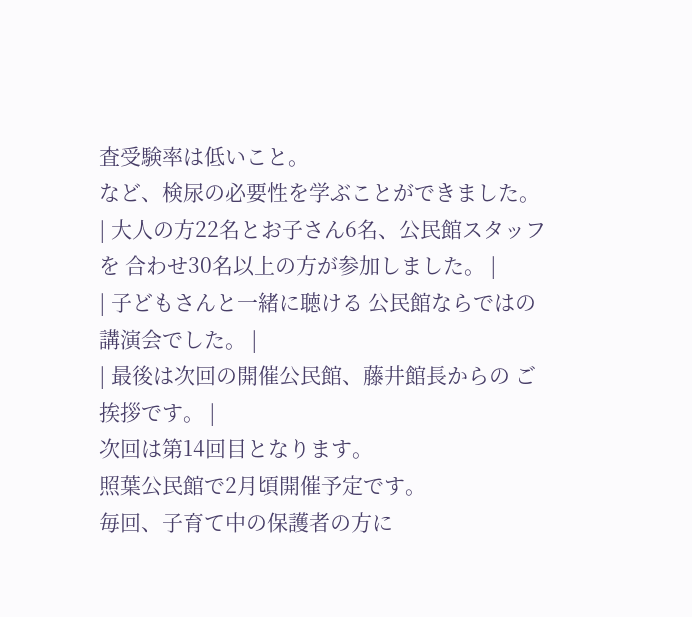査受験率は低いこと。
など、検尿の必要性を学ぶことができました。
| 大人の方22名とお子さん6名、公民館スタッフを 合わせ30名以上の方が参加しました。 |
| 子どもさんと一緒に聴ける 公民館ならではの講演会でした。 |
| 最後は次回の開催公民館、藤井館長からの ご挨拶です。 |
次回は第14回目となります。
照葉公民館で2月頃開催予定です。
毎回、子育て中の保護者の方に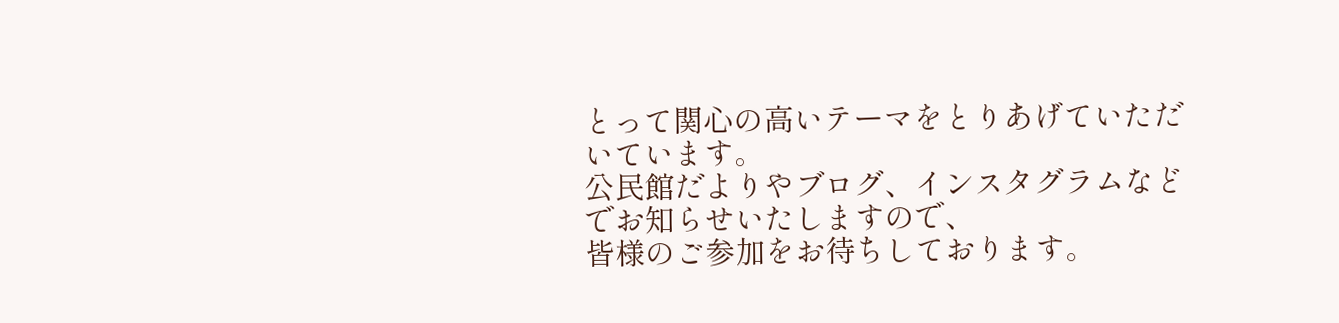とって関心の高いテーマをとりあげていただいています。
公民館だよりやブログ、インスタグラムなどでお知らせいたしますので、
皆様のご参加をお待ちしております。